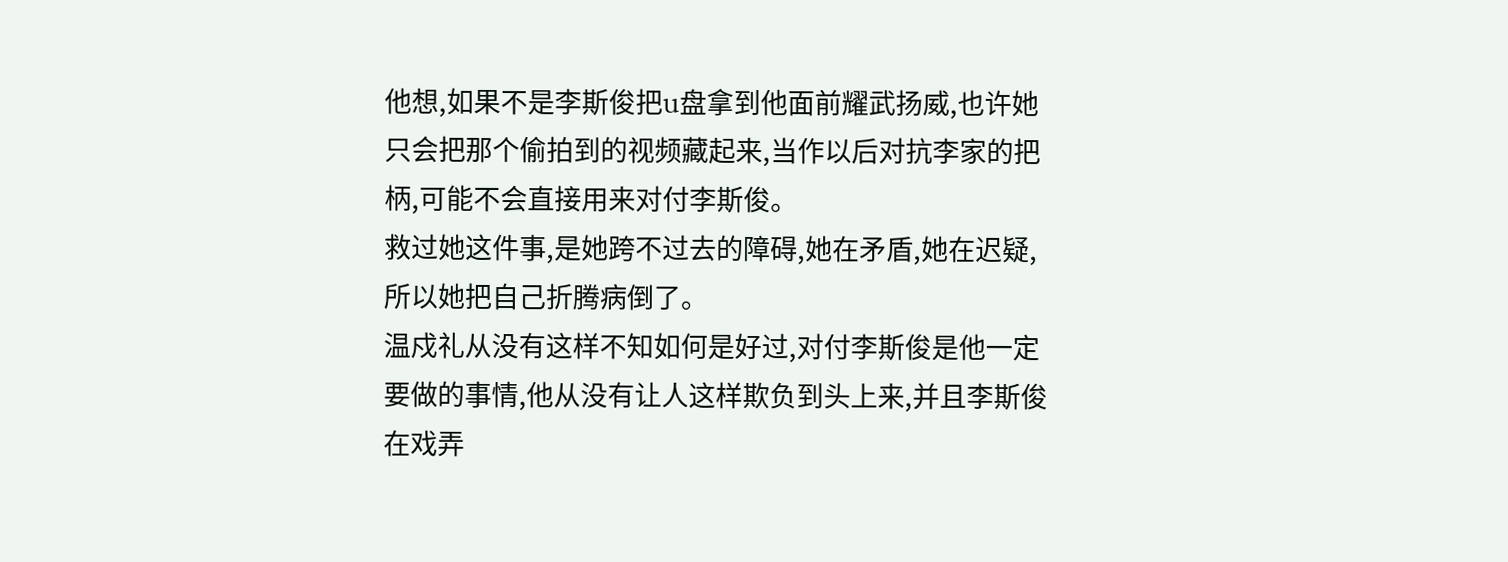他想,如果不是李斯俊把u盘拿到他面前耀武扬威,也许她只会把那个偷拍到的视频藏起来,当作以后对抗李家的把柄,可能不会直接用来对付李斯俊。
救过她这件事,是她跨不过去的障碍,她在矛盾,她在迟疑,所以她把自己折腾病倒了。
温戍礼从没有这样不知如何是好过,对付李斯俊是他一定要做的事情,他从没有让人这样欺负到头上来,并且李斯俊在戏弄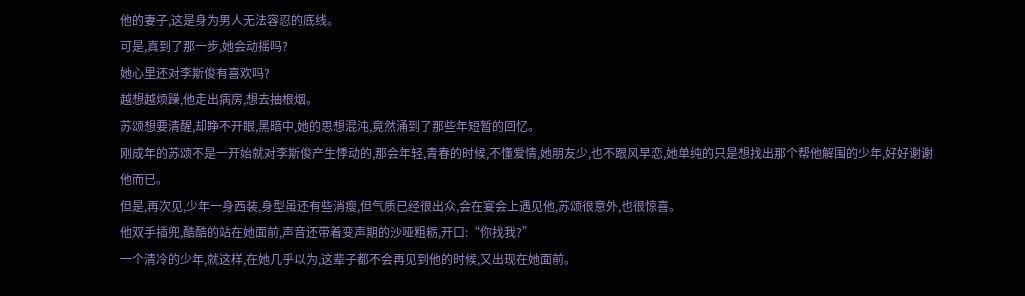他的妻子,这是身为男人无法容忍的底线。
可是,真到了那一步,她会动摇吗?
她心里还对李斯俊有喜欢吗?
越想越烦躁,他走出病房,想去抽根烟。
苏颂想要清醒,却睁不开眼,黑暗中,她的思想混沌,竟然涌到了那些年短暂的回忆。
刚成年的苏颂不是一开始就对李斯俊产生悸动的,那会年轻,青春的时候,不懂爱情,她朋友少,也不跟风早恋,她单纯的只是想找出那个帮他解围的少年,好好谢谢他而已。
但是,再次见,少年一身西装,身型虽还有些消瘦,但气质已经很出众,会在宴会上遇见他,苏颂很意外,也很惊喜。
他双手插兜,酷酷的站在她面前,声音还带着变声期的沙哑粗粝,开口:“你找我?”
一个清冷的少年,就这样,在她几乎以为,这辈子都不会再见到他的时候,又出现在她面前。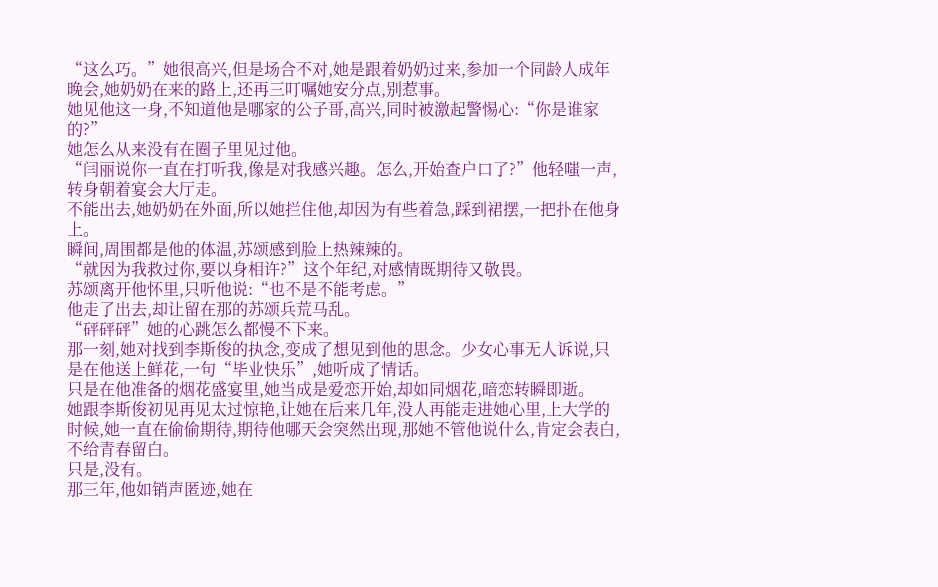“这么巧。”她很高兴,但是场合不对,她是跟着奶奶过来,参加一个同龄人成年晚会,她奶奶在来的路上,还再三叮嘱她安分点,别惹事。
她见他这一身,不知道他是哪家的公子哥,高兴,同时被激起警惕心:“你是谁家的?”
她怎么从来没有在圈子里见过他。
“闫丽说你一直在打听我,像是对我感兴趣。怎么,开始查户口了?”他轻嗤一声,转身朝着宴会大厅走。
不能出去,她奶奶在外面,所以她拦住他,却因为有些着急,踩到裙摆,一把扑在他身上。
瞬间,周围都是他的体温,苏颂感到脸上热辣辣的。
“就因为我救过你,要以身相许?”这个年纪,对感情既期待又敬畏。
苏颂离开他怀里,只听他说:“也不是不能考虑。”
他走了出去,却让留在那的苏颂兵荒马乱。
“砰砰砰”她的心跳怎么都慢不下来。
那一刻,她对找到李斯俊的执念,变成了想见到他的思念。少女心事无人诉说,只是在他送上鲜花,一句“毕业快乐”,她听成了情话。
只是在他准备的烟花盛宴里,她当成是爱恋开始,却如同烟花,暗恋转瞬即逝。
她跟李斯俊初见再见太过惊艳,让她在后来几年,没人再能走进她心里,上大学的时候,她一直在偷偷期待,期待他哪天会突然出现,那她不管他说什么,肯定会表白,不给青春留白。
只是,没有。
那三年,他如销声匿迹,她在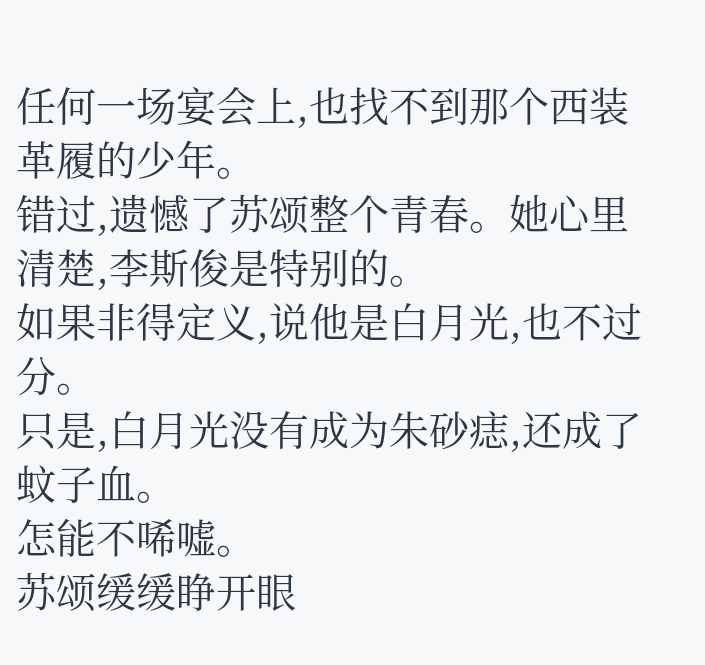任何一场宴会上,也找不到那个西装革履的少年。
错过,遗憾了苏颂整个青春。她心里清楚,李斯俊是特别的。
如果非得定义,说他是白月光,也不过分。
只是,白月光没有成为朱砂痣,还成了蚊子血。
怎能不唏嘘。
苏颂缓缓睁开眼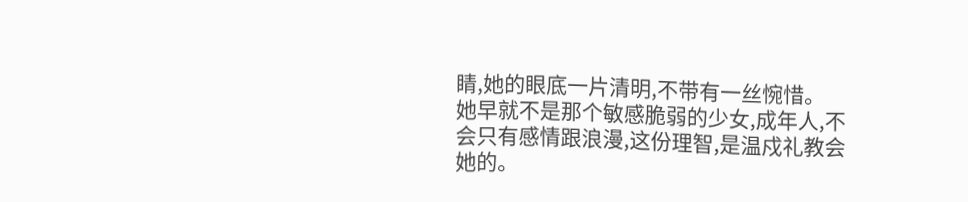睛,她的眼底一片清明,不带有一丝惋惜。
她早就不是那个敏感脆弱的少女,成年人,不会只有感情跟浪漫,这份理智,是温戍礼教会她的。